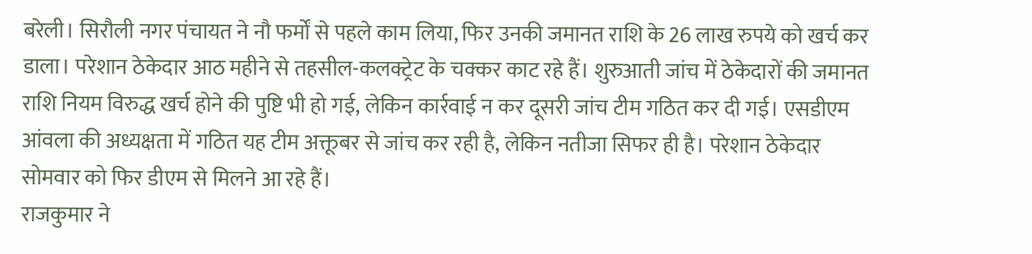बरेली। सिरौली नगर पंचायत ने नौ फर्मों से पहले काम लिया, फिर उनकी जमानत राशि के 26 लाख रुपये को खर्च कर डाला। परेशान ठेकेदार आठ महीने से तहसील-कलक्ट्रेट के चक्कर काट रहे हैं। शुरुआती जांच में ठेकेदारों की जमानत राशि नियम विरुद्ध खर्च होने की पुष्टि भी हो गई, लेकिन कार्रवाई न कर दूसरी जांच टीम गठित कर दी गई। एसडीएम आंवला की अध्यक्षता में गठित यह टीम अक्तूबर से जांच कर रही है, लेकिन नतीजा सिफर ही है। परेशान ठेकेदार सोमवार को फिर डीएम से मिलने आ रहे हैं।
राजकुमार ने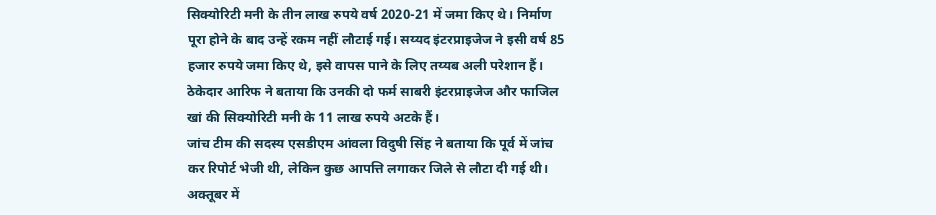सिक्योरिटी मनी के तीन लाख रुपये वर्ष 2020-21 में जमा किए थे। निर्माण पूरा होने के बाद उन्हें रकम नहीं लौटाई गई। सय्यद इंटरप्राइजेज ने इसी वर्ष 85 हजार रुपये जमा किए थे, इसे वापस पाने के लिए तय्यब अली परेशान हैं। ठेकेदार आरिफ ने बताया कि उनकी दो फर्म साबरी इंटरप्राइजेज और फाजिल खां की सिक्योरिटी मनी के 11 लाख रुपये अटके हैं।
जांच टीम की सदस्य एसडीएम आंवला विदुषी सिंह ने बताया कि पूर्व में जांच कर रिपोर्ट भेजी थी, लेकिन कुछ आपत्ति लगाकर जिले से लौटा दी गई थी। अक्तूबर में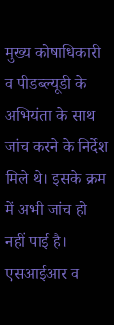मुख्य कोषाधिकारी व पीडब्ल्यूडी के अभियंता के साथ जांच करने के निर्देश मिले थे। इसके क्रम में अभी जांच हो नहीं पाई है। एसआईआर व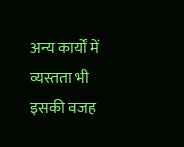अन्य कार्यों में व्यस्तता भी इसकी वजह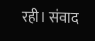रही। संवाद